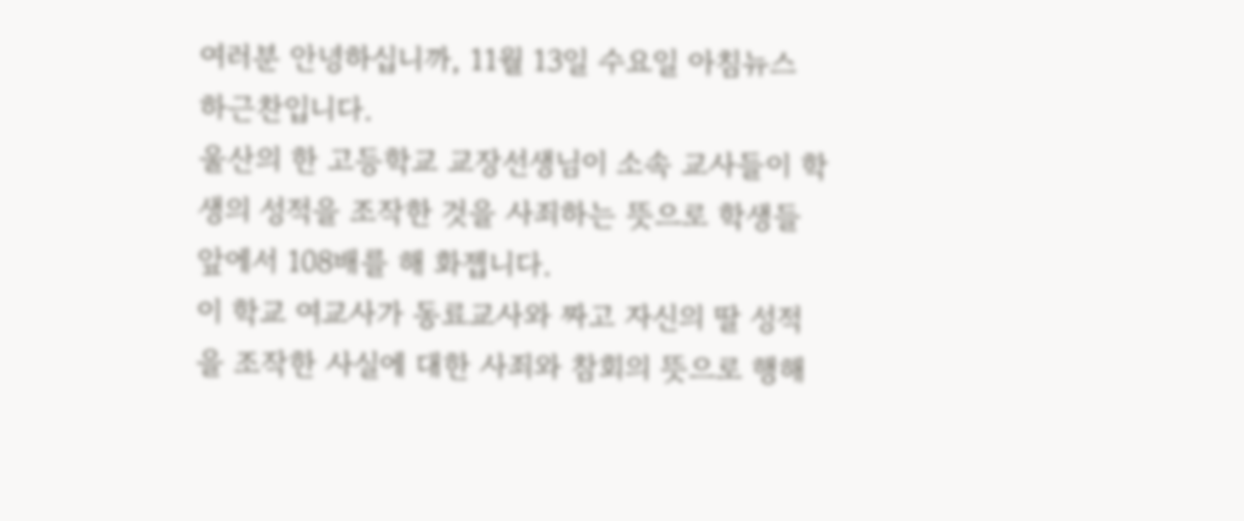여러분 안녕하십니까, 11월 13일 수요일 아침뉴스 하근찬입니다.
울산의 한 고등학교 교장선생님이 소속 교사들이 학생의 성적을 조작한 것을 사죄하는 뜻으로 학생들 앞에서 108배를 해 화젭니다.
이 학교 여교사가 동료교사와 짜고 자신의 딸 성적을 조작한 사실에 대한 사죄와 참회의 뜻으로 행해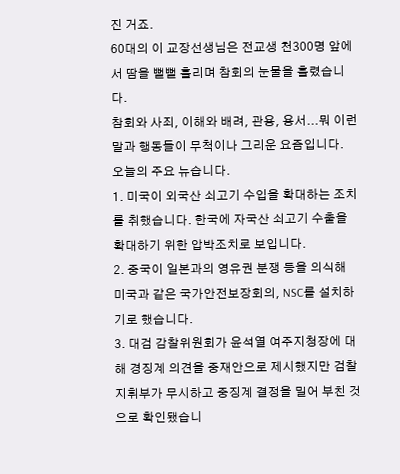진 거죠.
60대의 이 교장선생님은 전교생 천300명 앞에서 땀을 뻘뻘 흘리며 참회의 눈물을 흘렸습니다.
참회와 사죄, 이해와 배려, 관용, 용서...뭐 이런 말과 행동들이 무척이나 그리운 요즘입니다.
오늘의 주요 뉴습니다.
1. 미국이 외국산 쇠고기 수입을 확대하는 조치를 취했습니다. 한국에 자국산 쇠고기 수출을 확대하기 위한 압박조치로 보입니다.
2. 중국이 일본과의 영유권 분쟁 등을 의식해 미국과 같은 국가안전보장회의, NSC를 설치하기로 했습니다.
3. 대검 감찰위원회가 윤석열 여주지청장에 대해 경징계 의견을 중재안으로 제시했지만 검찰 지휘부가 무시하고 중징계 결정을 밀어 부친 것으로 확인됐습니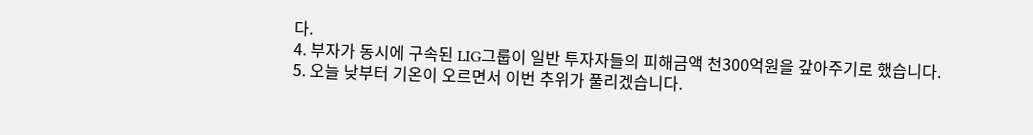다.
4. 부자가 동시에 구속된 LIG그룹이 일반 투자자들의 피해금액 천300억원을 갚아주기로 했습니다.
5. 오늘 낮부터 기온이 오르면서 이번 추위가 풀리겠습니다.